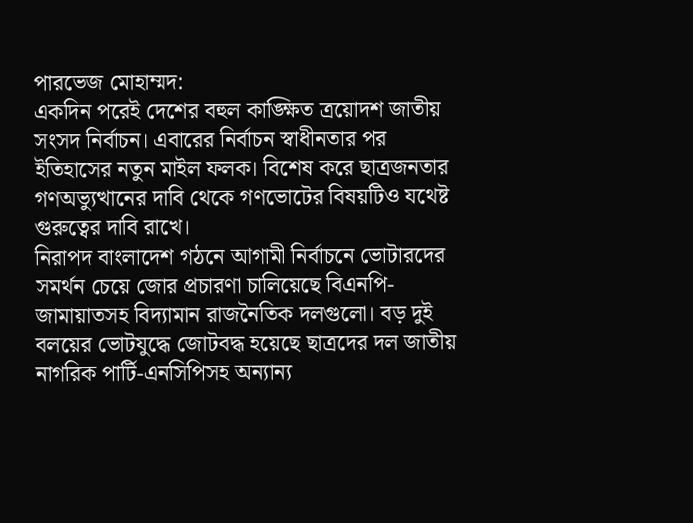পারভেজ মোহাম্মদ:
একদিন পরেই দেশের বহুল কাঙ্ক্ষিত ত্রয়োদশ জাতীয় সংসদ নির্বাচন। এবারের নির্বাচন স্বাধীনতার পর ইতিহাসের নতুন মাইল ফলক। বিশেষ করে ছাত্রজনতার গণঅভ্যুত্থানের দাবি থেকে গণভোটের বিষয়টিও যথেষ্ট গুরুত্বের দাবি রাখে।
নিরাপদ বাংলাদেশ গঠনে আগামী নির্বাচনে ভোটারদের সমর্থন চেয়ে জোর প্রচারণা চালিয়েছে বিএনপি-জামায়াতসহ বিদ্যামান রাজনৈতিক দলগুলো। বড় দুই বলয়ের ভোটযুদ্ধে জোটবদ্ধ হয়েছে ছাত্রদের দল জাতীয় নাগরিক পার্টি-এনসিপিসহ অন্যান্য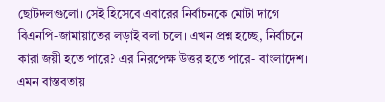ছোটদলগুলো। সেই হিসেবে এবারের নির্বাচনকে মোটা দাগে বিএনপি-জামায়াতের লড়াই বলা চলে। এখন প্রশ্ন হচ্ছে, নির্বাচনে কারা জয়ী হতে পারে? এর নিরপেক্ষ উত্তর হতে পারে- বাংলাদেশ। এমন বাস্তবতায়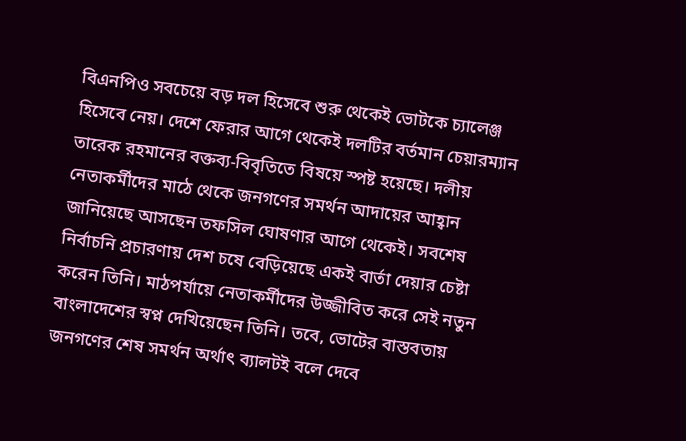বিএনপিও সবচেয়ে বড় দল হিসেবে শুরু থেকেই ভোটকে চ্যালেঞ্জ হিসেবে নেয়। দেশে ফেরার আগে থেকেই দলটির বর্তমান চেয়ারম্যান তারেক রহমানের বক্তব্য-বিবৃতিতে বিষয়ে স্পষ্ট হয়েছে। দলীয় নেতাকর্মীদের মাঠে থেকে জনগণের সমর্থন আদায়ের আহ্বান জানিয়েছে আসছেন তফসিল ঘোষণার আগে থেকেই। সবশেষ নির্বাচনি প্রচারণায় দেশ চষে বেড়িয়েছে একই বার্তা দেয়ার চেষ্টা করেন তিনি। মাঠপর্যায়ে নেতাকর্মীদের উজ্জীবিত করে সেই নতুন বাংলাদেশের স্বপ্ন দেখিয়েছেন তিনি। তবে, ভোটের বাস্তবতায় জনগণের শেষ সমর্থন অর্থাৎ ব্যালটই বলে দেবে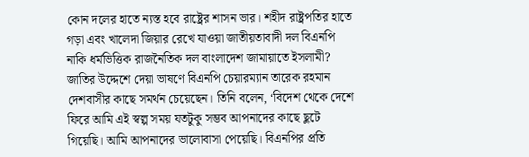কোন দলের হাতে ন্যস্ত হবে রাষ্ট্রের শাসন ভার। শহীদ রাষ্ট্রপতির হাতে গড়া এবং খালেদা জিয়ার রেখে যাওয়া জাতীয়তাবাদী দল বিএনপি নাকি ধর্মভিত্তিক রাজনৈতিক দল বাংলাদেশ জামায়াতে ইসলামী?
জাতির উদ্দেশে দেয়া ভাষণে বিএনপি চেয়ারম্যান তারেক রহমান দেশবাসীর কাছে সমর্থন চেয়েছেন। তিনি বলেন, ‘বিদেশ থেকে দেশে ফিরে আমি এই স্বল্প সময় যতটুকু সম্ভব আপনাদের কাছে ছুটে গিয়েছি। আমি আপনাদের ভালোবাসা পেয়েছি। বিএনপির প্রতি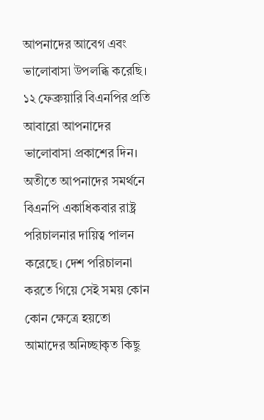আপনাদের আবেগ এবং ভালোবাসা উপলব্ধি করেছি। ১২ ফেব্রুয়ারি বিএনপির প্রতি আবারো আপনাদের ভালোবাসা প্রকাশের দিন। অতীতে আপনাদের সমর্থনে বিএনপি একাধিকবার রাষ্ট্র পরিচালনার দায়িত্ব পালন করেছে। দেশ পরিচালনা করতে গিয়ে সেই সময় কোন কোন ক্ষেত্রে হয়তো আমাদের অনিচ্ছাকৃত কিছু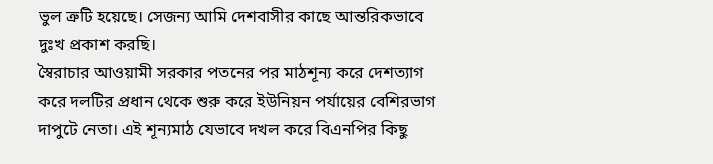ভুল ত্রুটি হয়েছে। সেজন্য আমি দেশবাসীর কাছে আন্তরিকভাবে দুঃখ প্রকাশ করছি।
স্বৈরাচার আওয়ামী সরকার পতনের পর মাঠশূন্য করে দেশত্যাগ করে দলটির প্রধান থেকে শুরু করে ইউনিয়ন পর্যায়ের বেশিরভাগ দাপুটে নেতা। এই শূন্যমাঠ যেভাবে দখল করে বিএনপির কিছু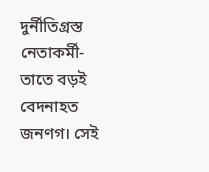দুর্নীতিগ্রস্ত নেতাকর্মী- তাতে বড়ই বেদনাহত জনণগ। সেই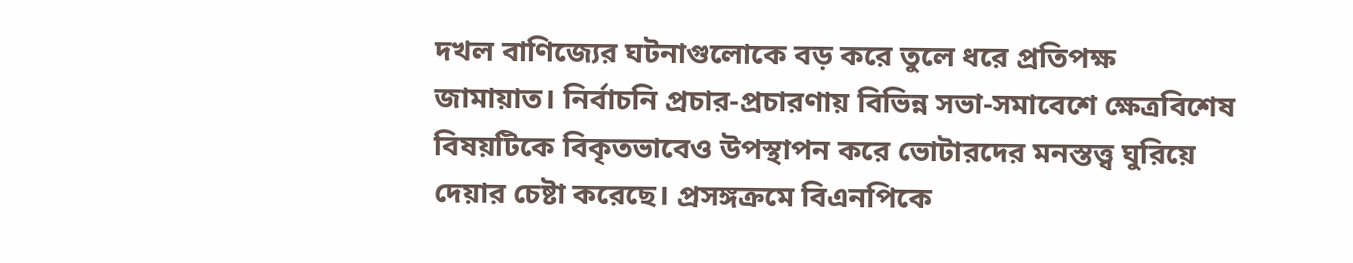দখল বাণিজ্যের ঘটনাগুলোকে বড় করে তুলে ধরে প্রতিপক্ষ জামায়াত। নির্বাচনি প্রচার-প্রচারণায় বিভিন্ন সভা-সমাবেশে ক্ষেত্রবিশেষ বিষয়টিকে বিকৃতভাবেও উপস্থাপন করে ভোটারদের মনস্তত্ত্ব ঘুরিয়ে দেয়ার চেষ্টা করেছে। প্রসঙ্গক্রমে বিএনপিকে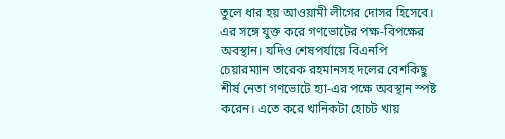তুলে ধার হয় আওয়ামী লীগের দোসর হিসেবে। এর সঙ্গে যুক্ত করে গণভোটের পক্ষ-বিপক্ষের অবস্থান। যদিও শেষপর্যায়ে বিএনপি চেয়ারম্যান তারেক রহমানসহ দলের বেশকিছু শীর্ষ নেতা গণভোটে হ্যা-এর পক্ষে অবস্থান স্পষ্ট করেন। এতে করে খানিকটা হোচট খায়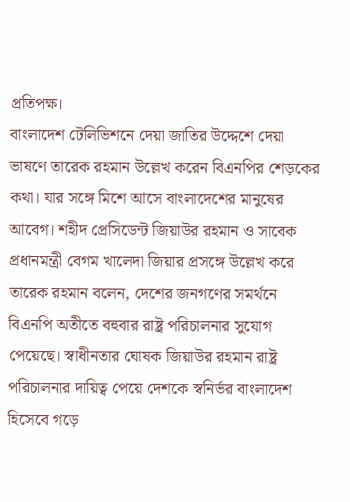প্রতিপক্ষ।
বাংলাদেশ টেলিভিশনে দেয়া জাতির উদ্দেশে দেয়া ভাষণে তারেক রহমান উল্লেখ করেন বিএনপির শেড়কের কথা। যার সঙ্গে মিশে আসে বাংলাদেশের মানুষের আবেগ। শহীদ প্রেসিডেন্ট জিয়াউর রহমান ও সাবেক প্রধানমন্ত্রী বেগম খালেদা জিয়ার প্রসঙ্গে উল্লেখ করে তারেক রহমান বলেন, দেশের জনগণের সমর্থনে বিএনপি অতীতে বহুবার রাষ্ট্র পরিচালনার সুযোগ পেয়েছে। স্বাধীনতার ঘোষক জিয়াউর রহমান রাষ্ট্র পরিচালনার দায়িত্ব পেয়ে দেশকে স্বনির্ভর বাংলাদেশ হিসেবে গড়ে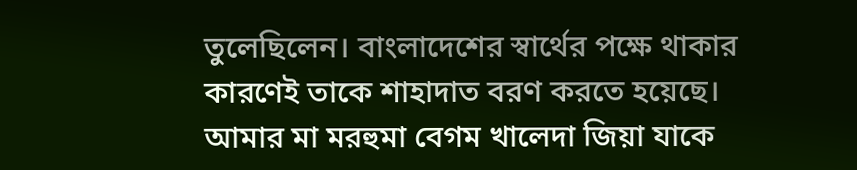তুলেছিলেন। বাংলাদেশের স্বার্থের পক্ষে থাকার কারণেই তাকে শাহাদাত বরণ করতে হয়েছে। আমার মা মরহুমা বেগম খালেদা জিয়া যাকে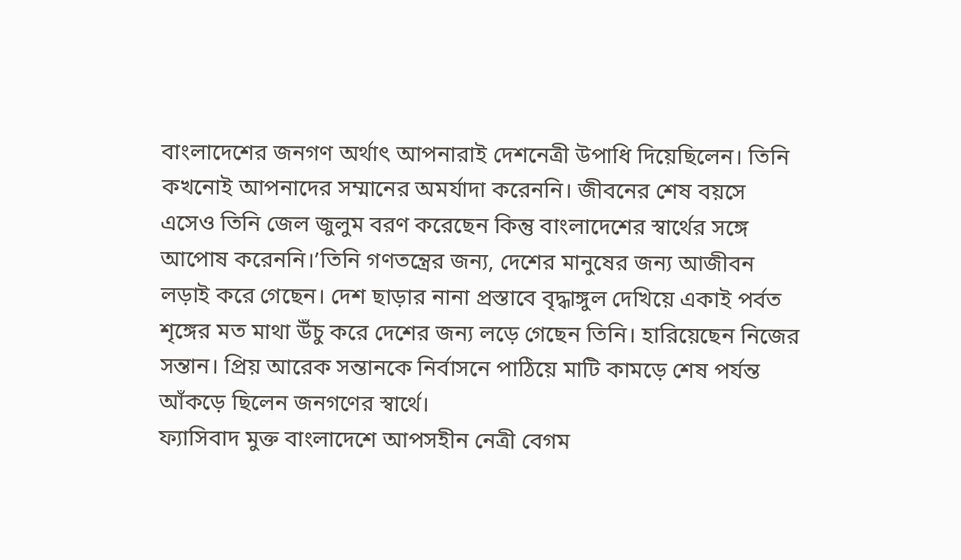বাংলাদেশের জনগণ অর্থাৎ আপনারাই দেশনেত্রী উপাধি দিয়েছিলেন। তিনি কখনোই আপনাদের সম্মানের অমর্যাদা করেননি। জীবনের শেষ বয়সে এসেও তিনি জেল জুলুম বরণ করেছেন কিন্তু বাংলাদেশের স্বার্থের সঙ্গে আপোষ করেননি।’তিনি গণতন্ত্রের জন্য, দেশের মানুষের জন্য আজীবন লড়াই করে গেছেন। দেশ ছাড়ার নানা প্রস্তাবে বৃদ্ধাঙ্গুল দেখিয়ে একাই পর্বত শৃঙ্গের মত মাথা উঁচু করে দেশের জন্য লড়ে গেছেন তিনি। হারিয়েছেন নিজের সন্তান। প্রিয় আরেক সন্তানকে নির্বাসনে পাঠিয়ে মাটি কামড়ে শেষ পর্যন্ত আঁকড়ে ছিলেন জনগণের স্বার্থে।
ফ্যাসিবাদ মুক্ত বাংলাদেশে আপসহীন নেত্রী বেগম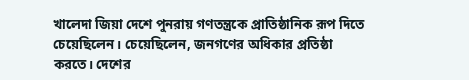খালেদা জিয়া দেশে পুনরায় গণতন্ত্রকে প্রাতিষ্ঠানিক রূপ দিতে চেয়েছিলেন। চেয়েছিলেন, জনগণের অধিকার প্রতিষ্ঠা করতে। দেশের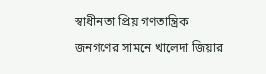স্বাধীনতা প্রিয় গণতান্ত্রিক জনগণের সামনে খালেদা জিয়ার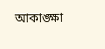আকাঙ্ক্ষা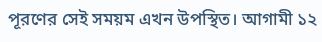পূরণের সেই সময়ম এখন উপস্থিত। আগামী ১২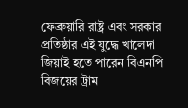ফেব্রুয়ারি রাষ্ট্র এবং সরকার প্রতিষ্ঠার এই যুদ্ধে খালেদা জিয়াই হতে পারেন বিএনপি বিজয়ের ট্রাম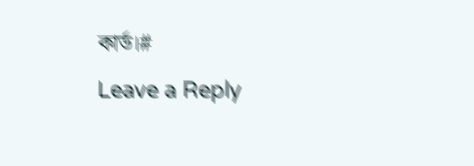কার্ড।#
Leave a Reply